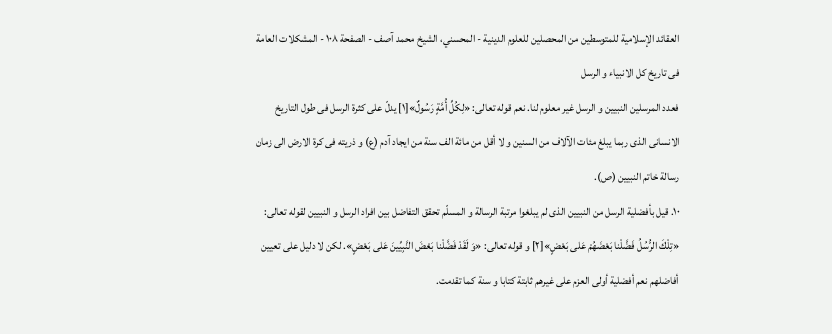العقائد الإسلامية للمتوسطين من المحصلين للعلوم الدينية - المحسني، الشيخ محمد آصف - الصفحة ١٠٨ - المشكلات العامة فى تاريخ كل الانبياء و الرسل
فعدد المرسلين النبيين و الرسل غير معلوم لنا. نعم قوله تعالى: «لِكُلِّ أُمَّةٍ رَسُولٌ»[١] يدلّ على كثرة الرسل فى طول التاريخ الانسانى الذى ربما يبلغ مئات الآلاف من السنين و لا أقل من مائة الف سنة من ايجاد آدم (ع) و ذريته فى كرة الارض الى زمان رسالة خاتم النبيين (ص).
١٠. قيل بأفضلية الرسل من النبيين الذى لم يبلغوا مرتبة الرسالة و المسلّم تحقق التفاضل بين افراد الرسل و النبيين لقوله تعالى: «تِلْكَ الرُّسُلُ فَضَّلْنا بَعْضَهُمْ عَلى بَعْضٍ»[٢] و قوله تعالى: «وَ لَقَدْ فَضَّلْنا بَعْضَ النَّبِيِّينَ عَلى بَعْضٍ». لكن لا دليل على تعيين أفاضلهم نعم أفضلية أولى العزم على غيرهم ثابتة كتابا و سنة كما تقدمت.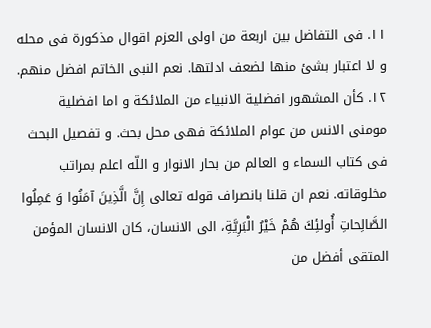١١. فى التفاضل بين اربعة من اولى العزم اقوال مذكورة فى محله و لا اعتبار بشئ منها لضعف ادلتها. نعم النبى الخاتم افضل منهم.
١٢. كأن المشهور افضلية الانبياء من الملائكة و اما افضلية مومنى الانس من عوام الملائكة فهى محل بحث. و تفصيل البحث فى كتاب السماء و العالم من بحار الانوار و اللّه اعلم بمراتب مخلوقاته. نعم ان قلنا بانصراف قوله تعالى إِنَّ الَّذِينَ آمَنُوا وَ عَمِلُوا الصَّالِحاتِ أُولئِكَ هُمْ خَيْرُ الْبَرِيَّةِ، الى الانسان، كان الانسان المؤمن المتقى أفضل من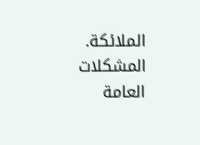الملائكة.
المشكلات العامة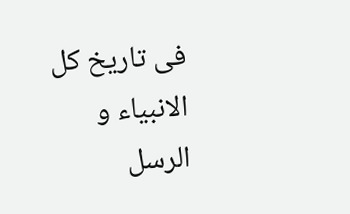فى تاريخ كل الانبياء و الرسل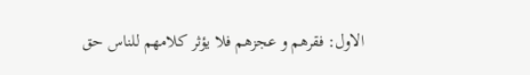الاول: فقرهم و عجزهم فلا يؤثر كلامهم للناس حق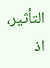التأثير، اذ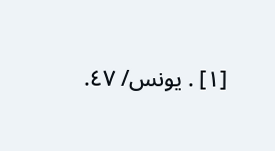[١] . يونس/ ٤٧.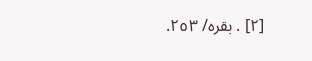[٢] . بقره/ ٢٥٣.